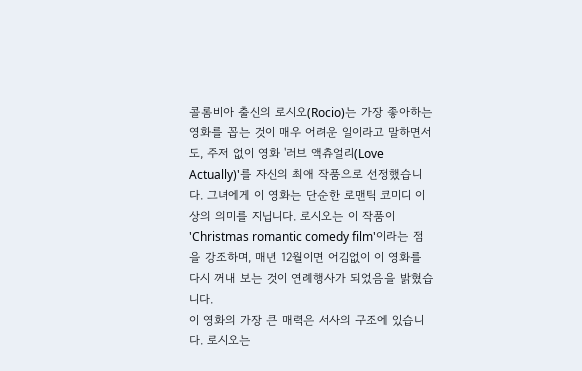콜롬비아 출신의 로시오(Rocio)는 가장 좋아하는 영화를 꼽는 것이 매우 어려운 일이라고 말하면서도, 주저 없이 영화 '러브 액츄얼리(Love Actually)'를 자신의 최애 작품으로 선정했습니다. 그녀에게 이 영화는 단순한 로맨틱 코미디 이상의 의미를 지닙니다. 로시오는 이 작품이 'Christmas romantic comedy film'이라는 점을 강조하며, 매년 12월이면 어김없이 이 영화를 다시 꺼내 보는 것이 연례행사가 되었음을 밝혔습니다.
이 영화의 가장 큰 매력은 서사의 구조에 있습니다. 로시오는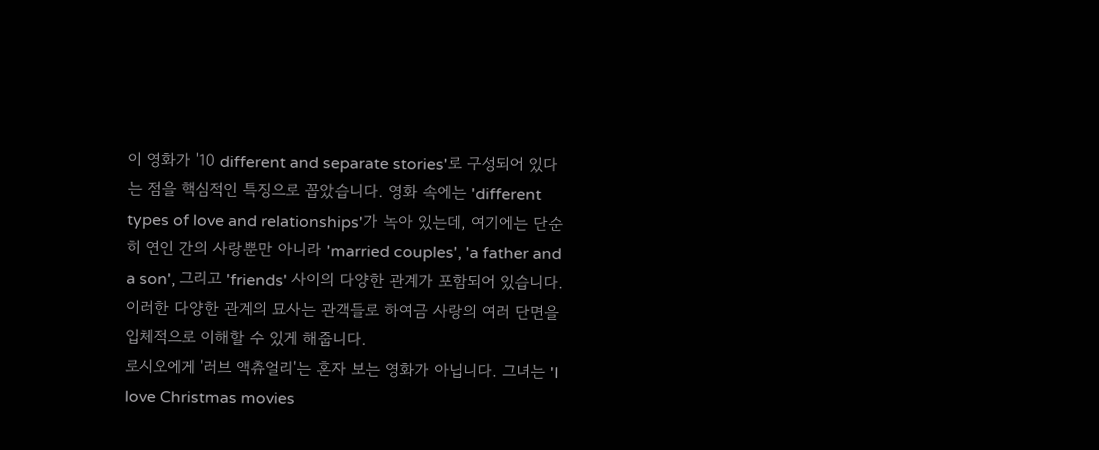이 영화가 '10 different and separate stories'로 구성되어 있다는 점을 핵심적인 특징으로 꼽았습니다. 영화 속에는 'different types of love and relationships'가 녹아 있는데, 여기에는 단순히 연인 간의 사랑뿐만 아니라 'married couples', 'a father and a son', 그리고 'friends' 사이의 다양한 관계가 포함되어 있습니다. 이러한 다양한 관계의 묘사는 관객들로 하여금 사랑의 여러 단면을 입체적으로 이해할 수 있게 해줍니다.
로시오에게 '러브 액츄얼리'는 혼자 보는 영화가 아닙니다. 그녀는 'I love Christmas movies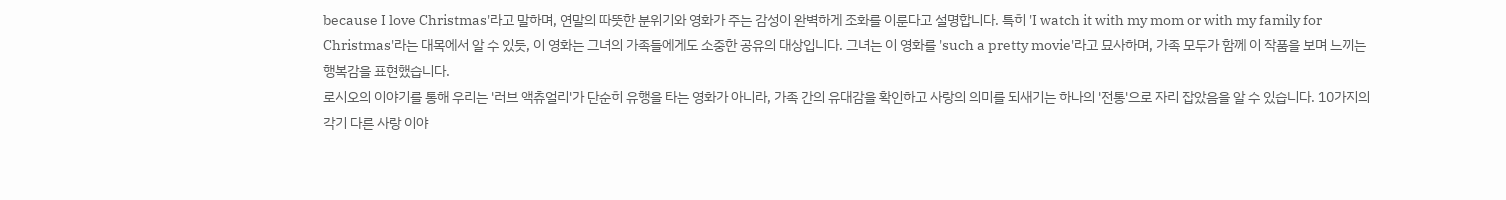because I love Christmas'라고 말하며, 연말의 따뜻한 분위기와 영화가 주는 감성이 완벽하게 조화를 이룬다고 설명합니다. 특히 'I watch it with my mom or with my family for Christmas'라는 대목에서 알 수 있듯, 이 영화는 그녀의 가족들에게도 소중한 공유의 대상입니다. 그녀는 이 영화를 'such a pretty movie'라고 묘사하며, 가족 모두가 함께 이 작품을 보며 느끼는 행복감을 표현했습니다.
로시오의 이야기를 통해 우리는 '러브 액츄얼리'가 단순히 유행을 타는 영화가 아니라, 가족 간의 유대감을 확인하고 사랑의 의미를 되새기는 하나의 '전통'으로 자리 잡았음을 알 수 있습니다. 10가지의 각기 다른 사랑 이야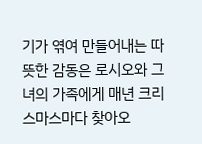기가 엮여 만들어내는 따뜻한 감동은 로시오와 그녀의 가족에게 매년 크리스마스마다 찾아오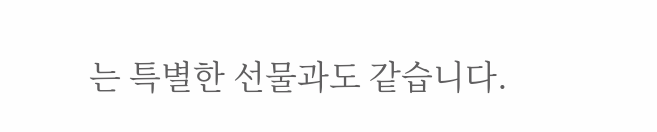는 특별한 선물과도 같습니다.